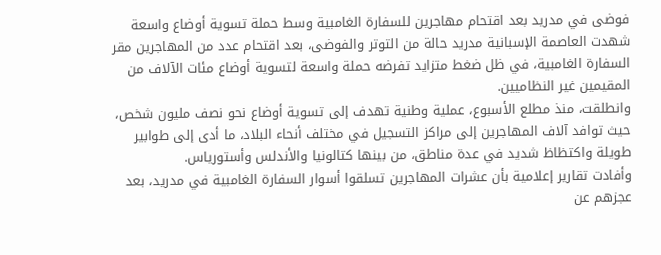فوضى في مدريد بعد اقتحام مهاجرين للسفارة الغامبية وسط حملة تسوية أوضاع واسعة
شهدت العاصمة الإسبانية مدريد حالة من التوتر والفوضى، بعد اقتحام عدد من المهاجرين مقر السفارة الغامبية، في ظل ضغط متزايد تفرضه حملة واسعة لتسوية أوضاع مئات الآلاف من المقيمين غير النظاميين.
وانطلقت، منذ مطلع الأسبوع، عملية وطنية تهدف إلى تسوية أوضاع نحو نصف مليون شخص، حيث توافد آلاف المهاجرين إلى مراكز التسجيل في مختلف أنحاء البلاد، ما أدى إلى طوابير طويلة واكتظاظ شديد في عدة مناطق، من بينها كتالونيا والأندلس وأستورياس.
وأفادت تقارير إعلامية بأن عشرات المهاجرين تسلقوا أسوار السفارة الغامبية في مدريد، بعد عجزهم عن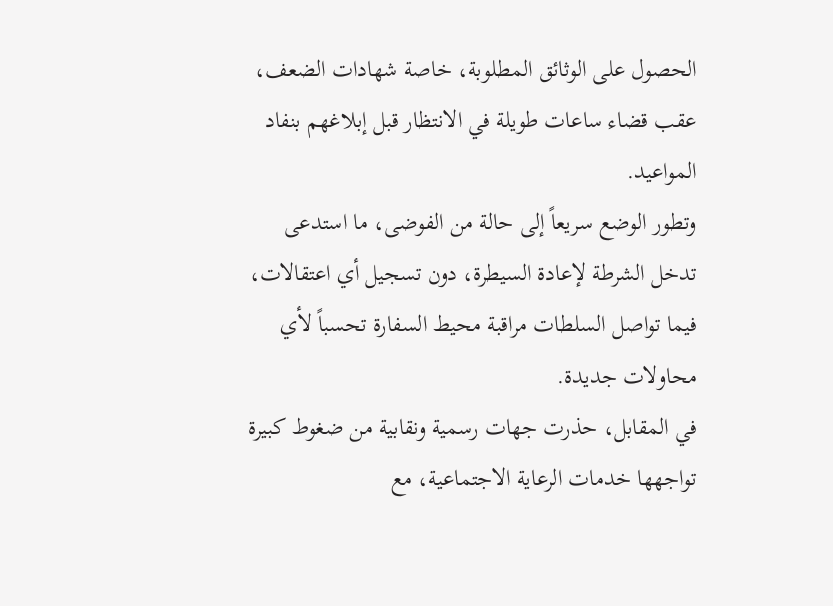الحصول على الوثائق المطلوبة، خاصة شهادات الضعف، عقب قضاء ساعات طويلة في الانتظار قبل إبلاغهم بنفاد المواعيد.
وتطور الوضع سريعاً إلى حالة من الفوضى، ما استدعى تدخل الشرطة لإعادة السيطرة، دون تسجيل أي اعتقالات، فيما تواصل السلطات مراقبة محيط السفارة تحسباً لأي محاولات جديدة.
في المقابل، حذرت جهات رسمية ونقابية من ضغوط كبيرة تواجهها خدمات الرعاية الاجتماعية، مع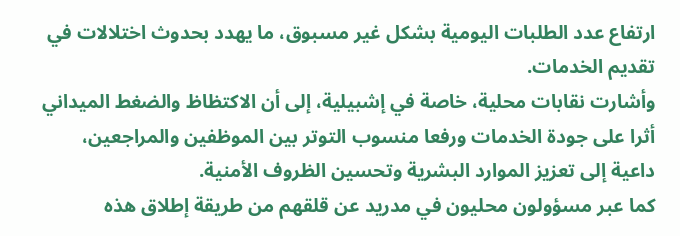ارتفاع عدد الطلبات اليومية بشكل غير مسبوق، ما يهدد بحدوث اختلالات في تقديم الخدمات.
وأشارت نقابات محلية، خاصة في إشبيلية، إلى أن الاكتظاظ والضغط الميداني أثرا على جودة الخدمات ورفعا منسوب التوتر بين الموظفين والمراجعين، داعية إلى تعزيز الموارد البشرية وتحسين الظروف الأمنية.
كما عبر مسؤولون محليون في مدريد عن قلقهم من طريقة إطلاق هذه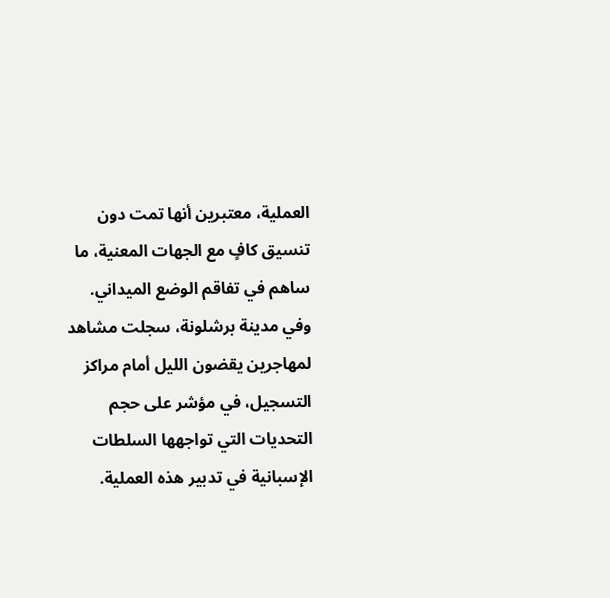العملية، معتبرين أنها تمت دون تنسيق كافٍ مع الجهات المعنية، ما ساهم في تفاقم الوضع الميداني.
وفي مدينة برشلونة، سجلت مشاهد لمهاجرين يقضون الليل أمام مراكز التسجيل، في مؤشر على حجم التحديات التي تواجهها السلطات الإسبانية في تدبير هذه العملية.